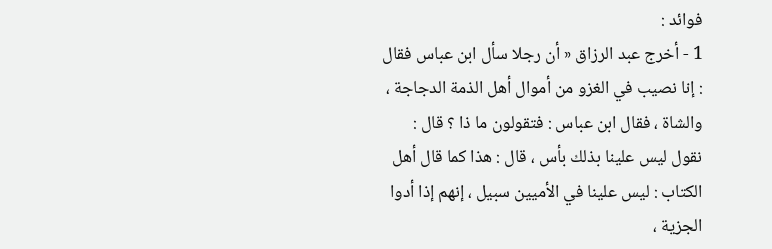فوائد :
1 - أخرج عبد الرزاق « أن رجلا سأل ابن عباس فقال : إنا نصيب في الغزو من أموال أهل الذمة الدجاجة ، والشاة ، فقال ابن عباس : فتقولون ما ذا ؟ قال : نقول ليس علينا بذلك بأس ، قال : هذا كما قال أهل الكتاب : ليس علينا في الأميين سبيل ، إنهم إذا أدوا الجزية ،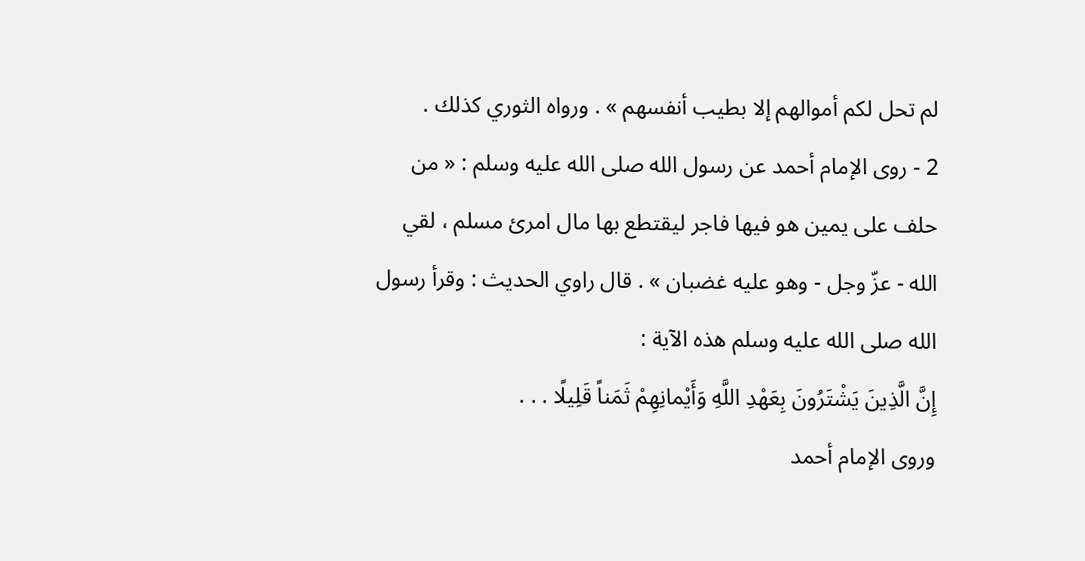لم تحل لكم أموالهم إلا بطيب أنفسهم » . ورواه الثوري كذلك .
2 - روى الإمام أحمد عن رسول الله صلى الله عليه وسلم : « من حلف على يمين هو فيها فاجر ليقتطع بها مال امرئ مسلم ، لقي الله - عزّ وجل - وهو عليه غضبان » . قال راوي الحديث : وقرأ رسول الله صلى الله عليه وسلم هذه الآية :
إِنَّ الَّذِينَ يَشْتَرُونَ بِعَهْدِ اللَّهِ وَأَيْمانِهِمْ ثَمَناً قَلِيلًا . . .
وروى الإمام أحمد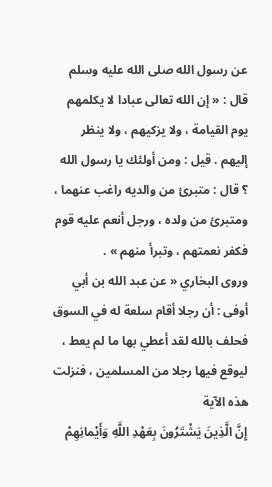عن رسول الله صلى الله عليه وسلم قال : « إن الله تعالى عبادا لا يكلمهم يوم القيامة ، ولا يزكيهم ، ولا ينظر إليهم . قيل : ومن أولئك يا رسول الله ؟ قال : متبرئ من والديه راغب عنهما ، ومتبرئ من ولده ، ورجل أنعم عليه قوم فكفر نعمتهم ، وتبرأ منهم » .
وروى البخاري « عن عبد الله بن أبي أوفى : أن رجلا أقام سلعة له في السوق فحلف بالله لقد أعطي بها ما لم يعط ، ليوقع فيها رجلا من المسلمين ، فنزلت هذه الآية
إِنَّ الَّذِينَ يَشْتَرُونَ بِعَهْدِ اللَّهِ وَأَيْمانِهِمْ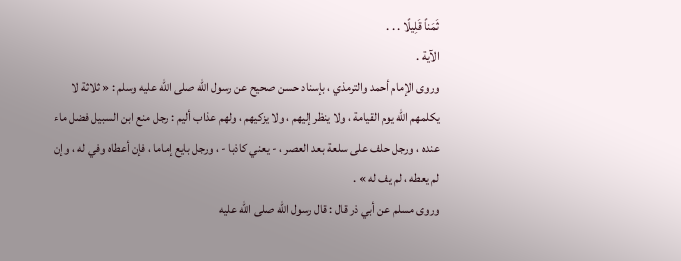ثَمَناً قَلِيلًا . . .
الآية .
وروى الإمام أحمد والترمذي ، بإسناد حسن صحيح عن رسول الله صلى الله عليه وسلم : « ثلاثة لا يكلمهم الله يوم القيامة ، ولا ينظر إليهم ، ولا يزكيهم ، ولهم عذاب أليم : رجل منع ابن السبيل فضل ماء عنده ، ورجل حلف على سلعة بعد العصر ، - يعني كاذبا - ، ورجل بايع إماما ، فإن أعطاه وفي له ، وإن لم يعطه ، لم يف له » .
وروى مسلم عن أبي ذر قال : قال رسول الله صلى الله عليه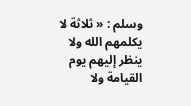وسلم : « ثلاثة لا يكلمهم الله ولا ينظر إليهم يوم القيامة ولا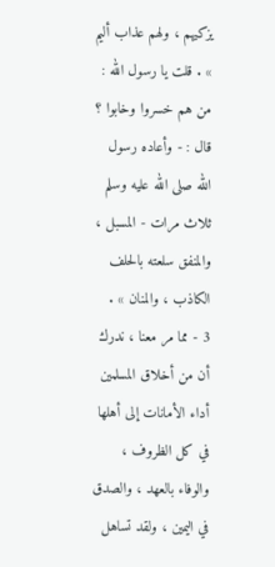يزكيهم ، ولهم عذاب أليم » . قلت يا رسول الله : من هم خسروا وخابوا ؟ قال : - وأعاده رسول الله صلى الله عليه وسلم ثلاث مرات - المسبل ، والمنفق سلعته بالحلف الكاذب ، والمنان » .
3 - مما مر معنا ، ندرك أن من أخلاق المسلمين أداء الأمانات إلى أهلها في كل الظروف ، والوفاء بالعهد ، والصدق في اليمين ، ولقد تساهل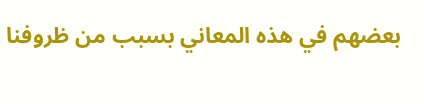بعضهم في هذه المعاني بسبب من ظروفنا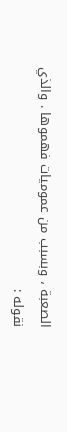الصعبة ، وبسبب من عموميات فهموها . والذي نقوله :